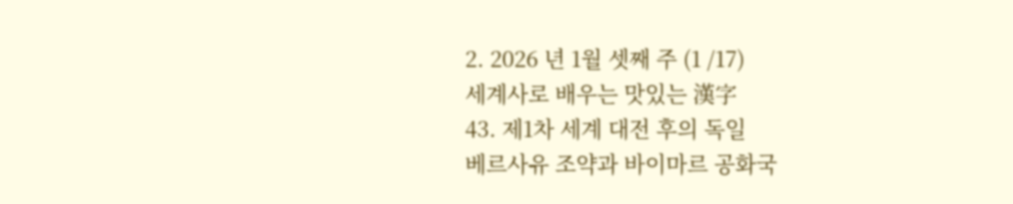2. 2026 년 1월 셋째 주 (1 /17)
세계사로 배우는 맛있는 漢字
43. 제1차 세계 대전 후의 독일
베르사유 조약과 바이마르 공화국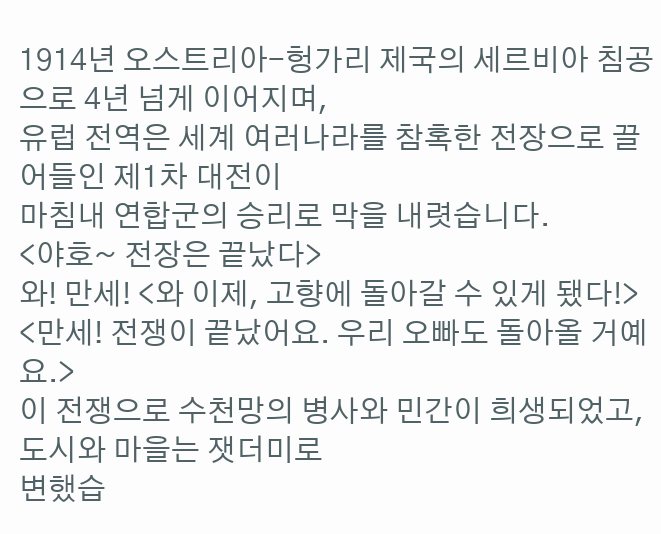1914년 오스트리아-헝가리 제국의 세르비아 침공으로 4년 넘게 이어지며,
유럽 전역은 세계 여러나라를 참혹한 전장으로 끌어들인 제1차 대전이
마침내 연합군의 승리로 막을 내렷습니다.
<야호~ 전장은 끝났다>
와! 만세! <와 이제, 고향에 돌아갈 수 있게 됐다!>
<만세! 전쟁이 끝났어요. 우리 오빠도 돌아올 거예요.>
이 전쟁으로 수천망의 병사와 민간이 희생되었고, 도시와 마을는 잿더미로
변했습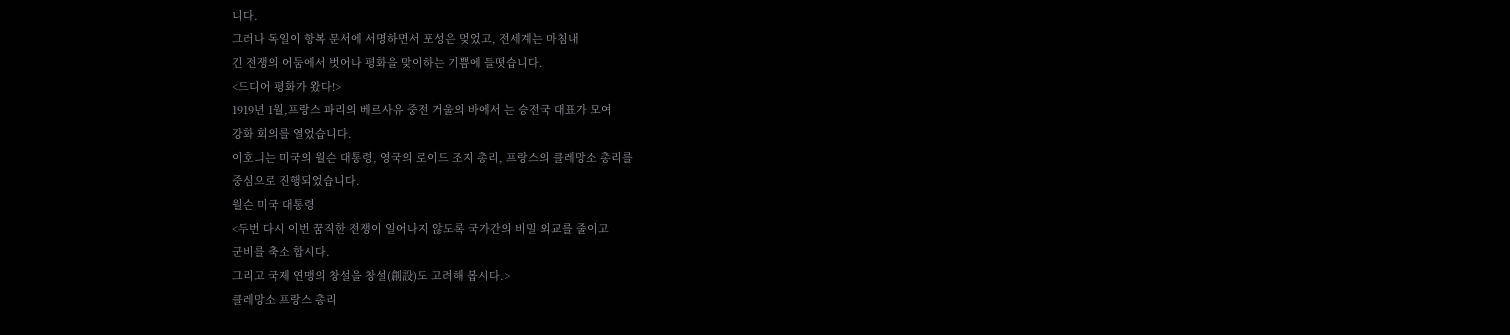니다.
그러나 독일이 항복 문서에 서명하면서 포성은 멎었고, 전세계는 마침내
긴 전쟁의 어둠에서 벗어나 평화을 맞이하는 기쁨에 들떳습니다.
<드디어 평화가 왔다!>
1919년 1월,프랑스 파리의 베르사유 중전 거울의 바에서 는 승전국 대표가 모여
강화 회의를 열었습니다.
이호ㅢ는 미국의 월슨 대통령, 영국의 로이드 조지 총리, 프랑스의 클레망소 총리를
중심으로 진행되었습니다.
월슨 미국 대통령
<두번 다시 이번 꿈직한 전쟁이 일어나지 않도록 국가간의 비밀 외교를 줄이고
군비를 축소 합시다.
그리고 국제 연맹의 창설을 창설(創設)도 고려해 봅시다.>
클레망소 프랑스 총리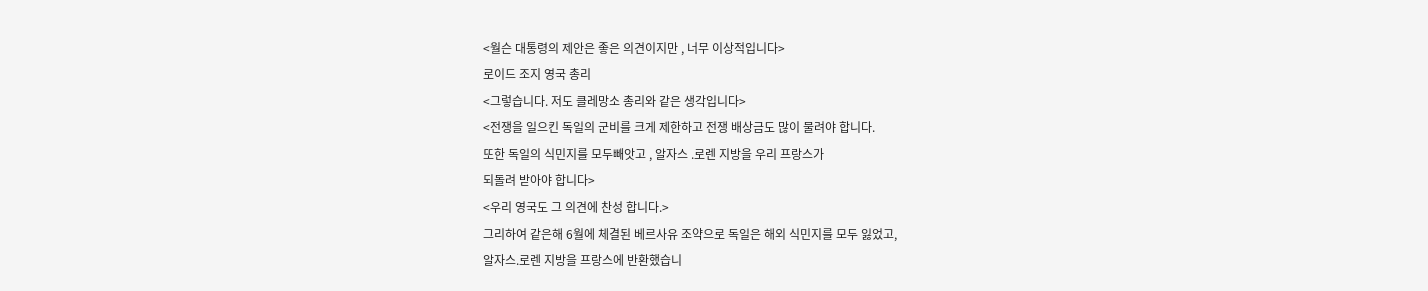<월슨 대통령의 제안은 좋은 의견이지만 , 너무 이상적입니다>
로이드 조지 영국 총리
<그렇습니다. 저도 클레망소 총리와 같은 생각입니다>
<전쟁을 일으킨 독일의 군비를 크게 제한하고 전쟁 배상금도 많이 물려야 합니다.
또한 독일의 식민지를 모두빼앗고 , 알자스 .로렌 지방을 우리 프랑스가
되돌려 받아야 합니다>
<우리 영국도 그 의견에 찬성 합니다.>
그리하여 같은해 6월에 체결된 베르사유 조약으로 독일은 해외 식민지를 모두 잃었고,
알자스.로렌 지방을 프랑스에 반환했습니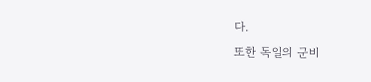다.
또한 독일의 군비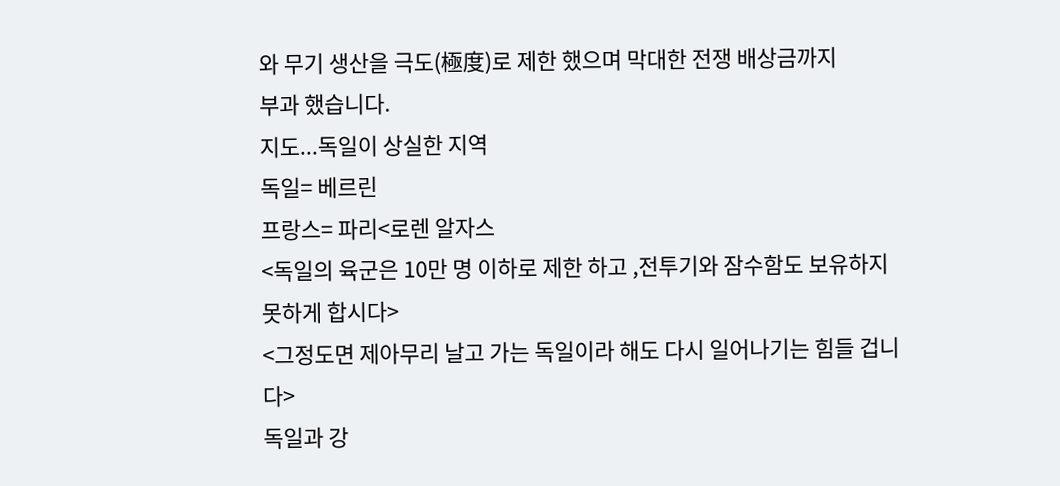와 무기 생산을 극도(極度)로 제한 했으며 막대한 전쟁 배상금까지
부과 했습니다.
지도...독일이 상실한 지역
독일= 베르린
프랑스= 파리<로렌 알자스
<독일의 육군은 10만 명 이하로 제한 하고 ,전투기와 잠수함도 보유하지
못하게 합시다>
<그정도면 제아무리 날고 가는 독일이라 해도 다시 일어나기는 힘들 겁니다>
독일과 강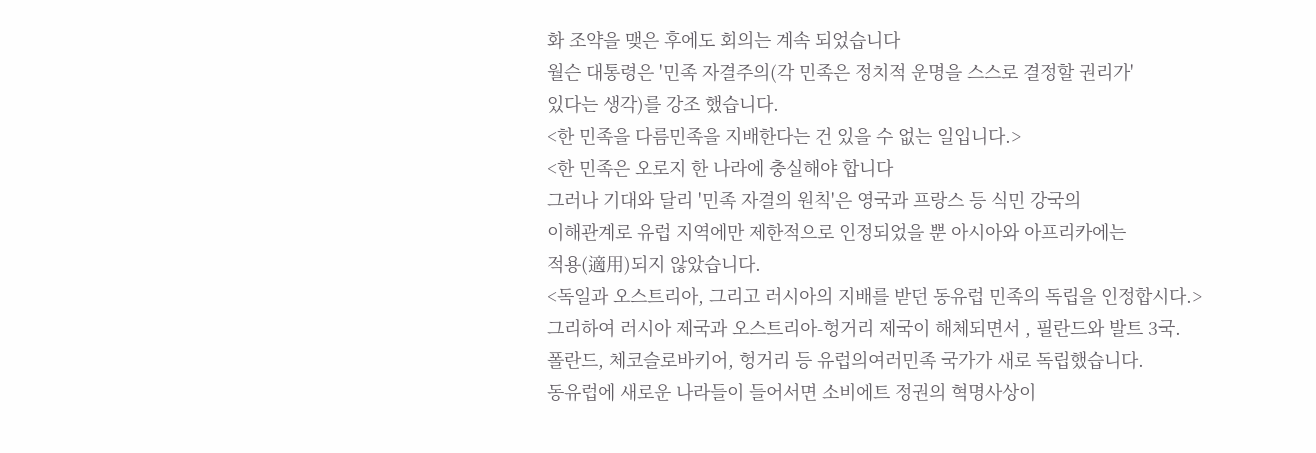화 조약을 맺은 후에도 회의는 계속 되었습니다
월슨 대통령은 '민족 자결주의(각 민족은 정치적 운명을 스스로 결정할 권리가'
있다는 생각)를 강조 했습니다.
<한 민족을 다름민족을 지배한다는 건 있을 수 없는 일입니다.>
<한 민족은 오로지 한 나라에 충실해야 합니다
그러나 기대와 달리 '민족 자결의 원칙'은 영국과 프랑스 등 식민 강국의
이해관계로 유럽 지역에만 제한적으로 인정되었을 뿐 아시아와 아프리카에는
적용(適用)되지 않았습니다.
<독일과 오스트리아, 그리고 러시아의 지배를 받던 동유럽 민족의 독립을 인정합시다.>
그리하여 러시아 제국과 오스트리아-헝거리 제국이 해체되면서 , 필란드와 발트 3국.
폴란드, 체코슬로바키어, 헝거리 등 유럽의여러민족 국가가 새로 독립했습니다.
동유럽에 새로운 나라들이 들어서면 소비에트 정권의 혁명사상이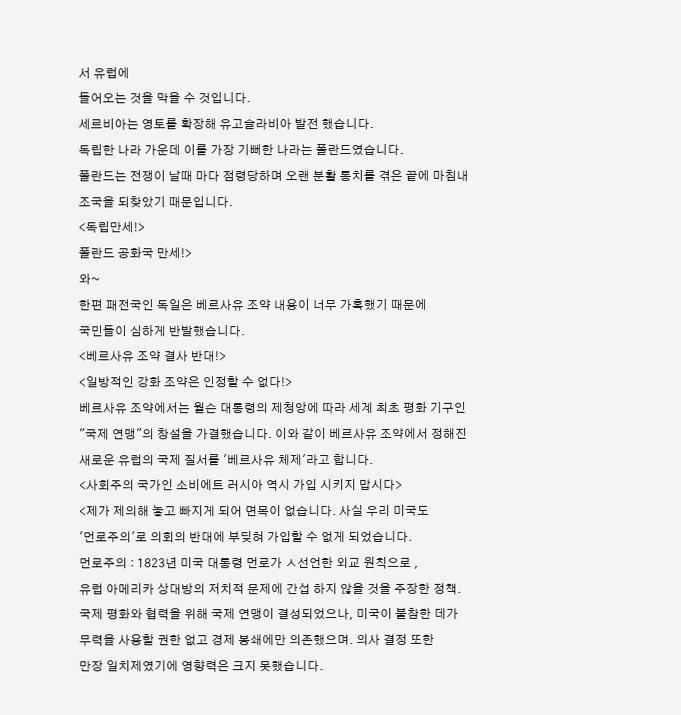서 유럽에
들어오는 것을 막을 수 것입니다.
세르비아는 영토를 확장해 유고슬라비아 발전 했습니다.
독립한 나라 가운데 이를 가장 기뻐한 나라는 폴란드였습니다.
폴란드는 전쟁이 날때 마다 점령당하며 오랜 분활 통치를 겪은 끝에 마침내
조국을 되찾았기 때문입니다.
<독립만세!>
폴란드 공화국 만세!>
와~
한편 패전국인 독일은 베르사유 조약 내용이 너무 가혹했기 때문에
국민들이 심하게 반발했습니다.
<베르사유 조약 결사 반대!>
<일방적인 강화 조약은 인정할 수 없다!>
베르사유 조약에서는 월슨 대통령의 제청앙에 따라 세계 최초 평화 기구인
"국제 연맹"의 창설을 가결했습니다. 이와 같이 베르사유 조약에서 정해진
새로운 유럽의 국제 질서를 '베르사유 체제'라고 합니다.
<사회주의 국가인 소비에트 러시아 역시 가입 시키지 맙시다>
<제가 제의해 놓고 빠지게 되어 면목이 없습니다. 사실 우리 미국도
'먼로주의'로 의회의 반대에 부딪혀 가입할 수 없게 되었습니다.
먼로주의 : 1823년 미국 대통령 먼로가 ㅅ선언한 외교 원칙으로 ,
유럽 아메리카 상대방의 저치적 문제에 간섭 하지 않을 것을 주장한 정책.
국제 평화와 협력을 위해 국제 연맹이 결성되었으나, 미국이 불참한 데가
무력을 사용할 권한 없고 경제 봉쇄에만 의존했으며. 의사 결정 또한
만장 일치제였기에 영향력은 크지 못했습니다.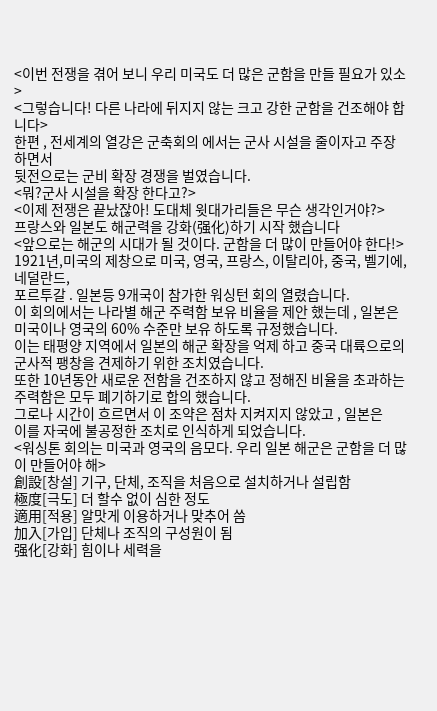<이번 전쟁을 겪어 보니 우리 미국도 더 많은 군함을 만들 필요가 있소>
<그렇습니다! 다른 나라에 뒤지지 않는 크고 강한 군함을 건조해야 합니다>
한편 , 전세계의 열강은 군축회의 에서는 군사 시설을 줄이자고 주장 하면서
뒷전으로는 군비 확장 경쟁을 벌였습니다.
<뭐?군사 시설을 확장 한다고?>
<이제 전쟁은 끝났잖아! 도대체 윗대가리들은 무슨 생각인거야?>
프랑스와 일본도 해군력을 강화(强化)하기 시작 했습니다
<앞으로는 해군의 시대가 될 것이다. 군함을 더 많이 만들어야 한다!>
1921년,미국의 제창으로 미국, 영국, 프랑스, 이탈리아, 중국, 벨기에, 네덜란드,
포르투갈 . 일본등 9개국이 참가한 워싱턴 회의 열렸습니다.
이 회의에서는 나라별 해군 주력함 보유 비율을 제안 했는데 , 일본은
미국이나 영국의 60% 수준만 보유 하도록 규정했습니다.
이는 태평양 지역에서 일본의 해군 확장을 억제 하고 중국 대륙으로의
군사적 팽창을 견제하기 위한 조치였습니다.
또한 10년동안 새로운 전함을 건조하지 않고 정해진 비율을 초과하는
주력함은 모두 폐기하기로 합의 했습니다.
그로나 시간이 흐르면서 이 조약은 점차 지켜지지 않았고 , 일본은
이를 자국에 불공정한 조치로 인식하게 되었습니다.
<워싱톤 회의는 미국과 영국의 음모다. 우리 일본 해군은 군함을 더 많이 만들어야 해>
創設[창설] 기구, 단체, 조직을 처음으로 설치하거나 설립함
極度[극도] 더 할수 없이 심한 정도
適用[적용] 알맛게 이용하거나 맞추어 씀
加入[가입] 단체나 조직의 구성원이 됨
强化[강화] 힘이나 세력을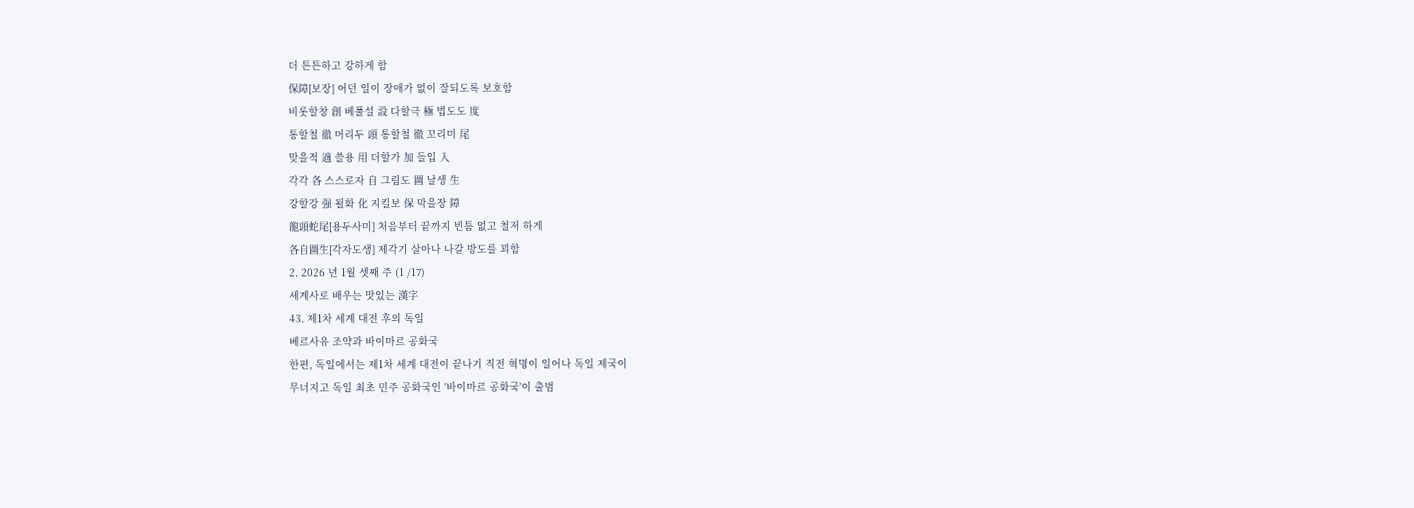더 튼튼하고 강하게 함
保障[보장] 어던 일이 장애가 없이 잘되도록 보호함
비롯할창 創 베풀설 設 다할극 極 법도도 度
통할철 徹 머리두 頭 통할철 徹 꼬리미 尾
맞을적 適 쓸용 用 더할가 加 들입 入
각각 各 스스로자 自 그림도 圖 날생 生
강할강 强 될화 化 지킬보 保 막을장 障
龍頭蛇尾[용두사미] 처음부터 끝까지 빈틈 없고 철저 하게
各自圖生[각자도생] 제각기 살아나 나갈 방도를 꾀함
2. 2026 년 1월 셋째 주 (1 /17)
세계사로 배우는 맛있는 漢字
43. 제1차 세계 대전 후의 독일
베르사유 조약과 바이마르 공화국
한편, 독일에서는 제1차 세계 대전이 끝나기 직전 혁명이 일어나 독일 제국이
무너지고 독일 최초 민주 공화국인 '바이마르 공화국'이 출범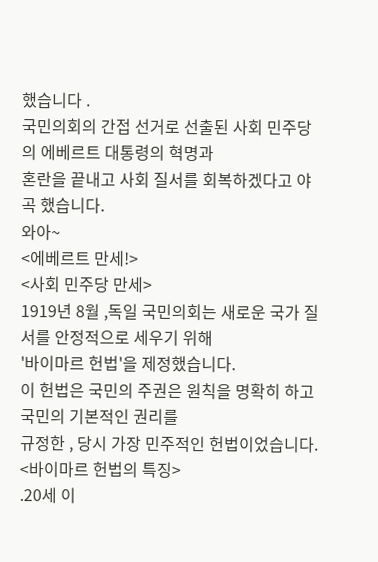했습니다 .
국민의회의 간접 선거로 선출된 사회 민주당의 에베르트 대통령의 혁명과
혼란을 끝내고 사회 질서를 회복하겠다고 야곡 했습니다.
와아~
<에베르트 만세!>
<사회 민주당 만세>
1919년 8월 ,독일 국민의회는 새로운 국가 질서를 안정적으로 세우기 위해
'바이마르 헌법'을 제정했습니다.
이 헌법은 국민의 주권은 원칙을 명확히 하고 국민의 기본적인 권리를
규정한 , 당시 가장 민주적인 헌법이었습니다.
<바이마르 헌법의 특징>
.20세 이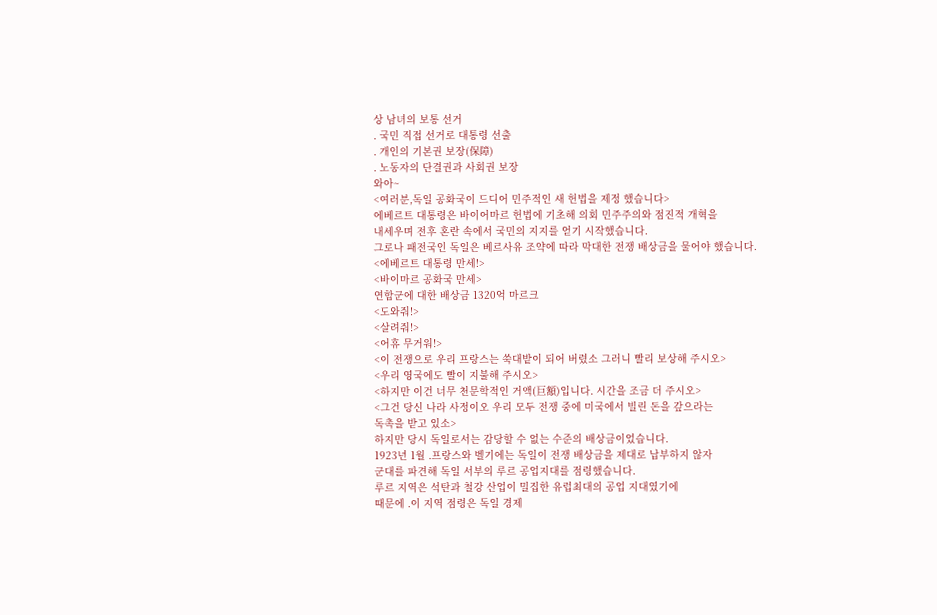상 남녀의 보통 선거
. 국민 직접 선거로 대통령 선출
. 개인의 기본권 보장(保障)
. 노동자의 단결권과 사회권 보장
와아~
<여러분,독일 공화국이 드디어 민주적인 새 헌법을 제정 했습니다>
에베르트 대통령은 바이어마르 헌법에 기초해 의회 민주주의와 점진적 개혁을
내세우며 전후 혼란 속에서 국민의 지지를 얻기 시작했습니다.
그로나 패전국인 독일은 베르사유 조약에 따라 막대한 전쟁 배상금을 물어야 했습니다.
<에베르트 대통령 만세!>
<바이마르 공화국 만세>
연합군에 대한 배상금 1320억 마르크
<도와줘!>
<살려줘!>
<어휴 무거워!>
<이 전쟁으로 우리 프랑스는 쑥대밭이 되어 버렸소 그러니 빨리 보상해 주시오>
<우리 영국에도 빨이 지불해 주시오>
<하지만 이건 너무 천문학적인 거액(巨額)입니다. 시간을 조금 더 주시오>
<그건 당신 나라 사정이오 우리 모두 전쟁 중에 미국에서 빌린 돈을 갚으라는
독촉을 받고 있소>
하지만 당시 독일로서는 감당할 수 없는 수준의 배상금이었습니다.
1923년 1월 .프랑스와 벨기에는 독일이 전쟁 배상금을 제대로 납부하지 않자
군대를 파견해 독일 서부의 루르 공업지대를 점령했습니다.
루르 지역은 석탄과 철강 산업이 밀집한 유럽최대의 공업 지대였기에
때문에 .이 지역 점령은 독일 경제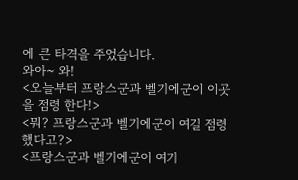에 큰 타격을 주었습니다.
와아~ 와!
<오늘부터 프랑스군과 벨기에군이 이곳을 점령 한다!>
<뭐? 프랑스군과 벨기에군이 여길 점령했다고?>
<프랑스군과 벨기에군이 여기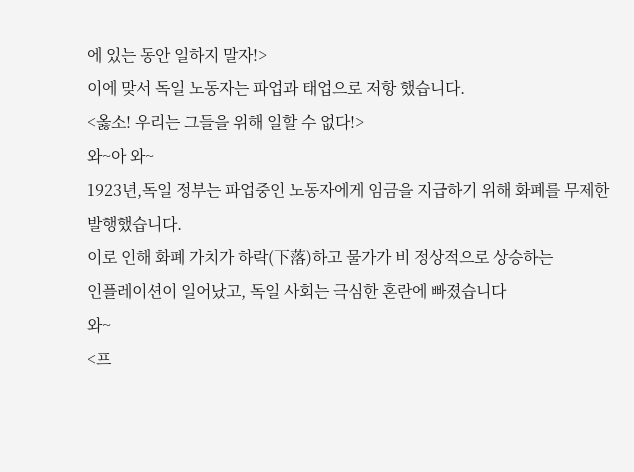에 있는 동안 일하지 말자!>
이에 맞서 독일 노동자는 파업과 태업으로 저항 했습니다.
<옳소! 우리는 그들을 위해 일할 수 없다!>
와~아 와~
1923년,독일 정부는 파업중인 노동자에게 임금을 지급하기 위해 화폐를 무제한
발행했습니다.
이로 인해 화폐 가치가 하락(下落)하고 물가가 비 정상적으로 상승하는
인플레이션이 일어났고, 독일 사회는 극심한 혼란에 빠졌습니다
와~
<프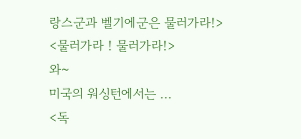랑스군과 벨기에군은 물러가라!>
<물러가라 ! 물러가라!>
와~
미국의 워싱턴에서는 ...
<독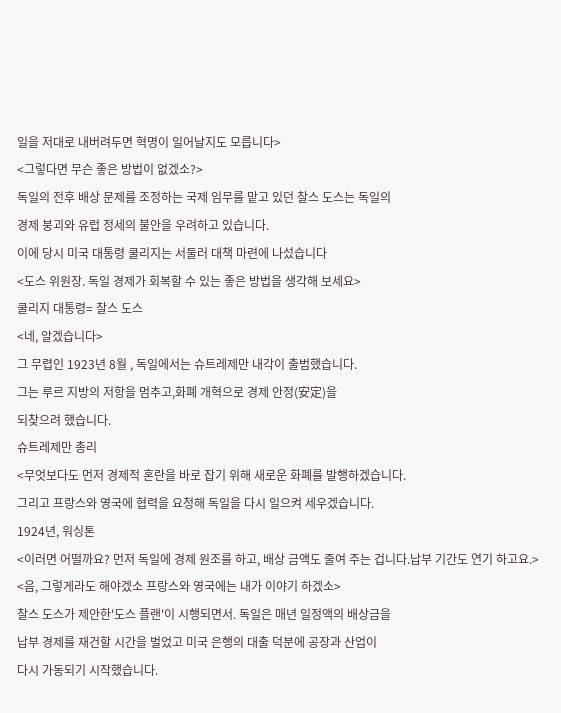일을 저대로 내버려두면 혁명이 일어날지도 모릅니다>
<그렇다면 무슨 좋은 방법이 없겠소?>
독일의 전후 배상 문제를 조정하는 국제 임무를 맡고 있던 찰스 도스는 독일의
경제 붕괴와 유럽 정세의 불안을 우려하고 있습니다.
이에 당시 미국 대통령 쿨리지는 서둘러 대책 마련에 나섰습니다
<도스 위원장. 독일 경제가 회복할 수 있는 좋은 방법을 생각해 보세요>
쿨리지 대통령= 찰스 도스
<네, 알겠습니다>
그 무렵인 1923년 8월 , 독일에서는 슈트레제만 내각이 출범했습니다.
그는 루르 지방의 저항을 멈추고,화폐 개혁으로 경제 안정(安定)을
되찾으려 했습니다.
슈트레제만 총리
<무엇보다도 먼저 경제적 혼란을 바로 잡기 위해 새로운 화폐를 발행하겠습니다.
그리고 프랑스와 영국에 협력을 요청해 독일을 다시 일으켜 세우겠습니다.
1924년, 워싱톤
<이러면 어떨까요? 먼저 독일에 경제 원조를 하고, 배상 금액도 줄여 주는 겁니다.납부 기간도 연기 하고요.>
<음, 그렇게라도 해야겠소 프랑스와 영국에는 내가 이야기 하겠소>
찰스 도스가 제안한'도스 플랜'이 시행되면서. 독일은 매년 일정액의 배상금을
납부 경제를 재건할 시간을 벌었고 미국 은행의 대출 덕분에 공장과 산업이
다시 가동되기 시작했습니다.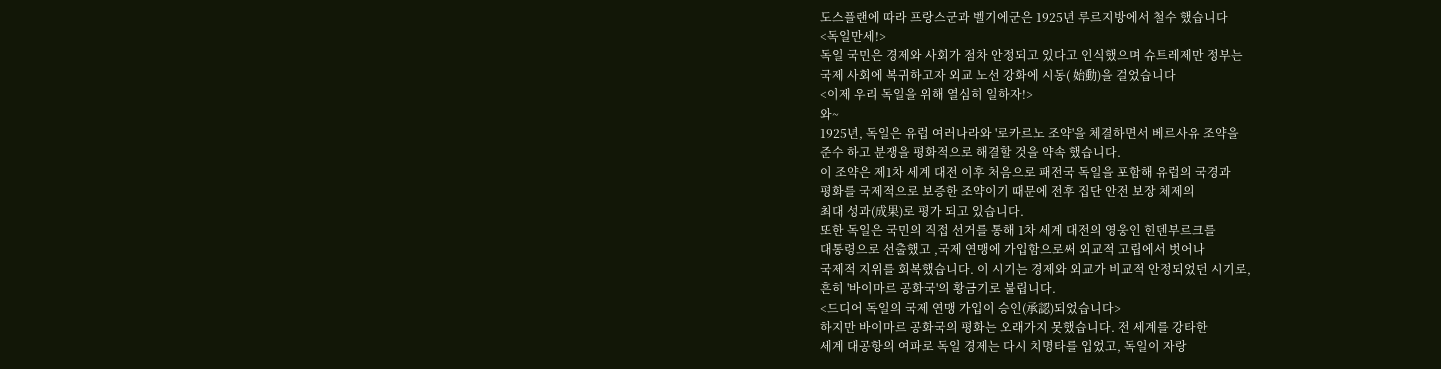도스플랜에 따라 프랑스군과 벨기에군은 1925년 루르지방에서 철수 했습니다
<독일만세!>
독일 국민은 경제와 사회가 점차 안정되고 있다고 인식했으며 슈트레제만 정부는
국제 사회에 복귀하고자 외교 노선 강화에 시동( 始動)을 걸었습니다
<이제 우리 독일을 위해 열심히 일하자!>
와~
1925년, 독일은 유럽 여러나라와 '로카르노 조약'을 체결하면서 베르사유 조약을
준수 하고 분쟁을 평화적으로 해결할 것을 약속 했습니다.
이 조약은 제1차 세계 대전 이후 처음으로 패전국 독일을 포함해 유럽의 국경과
평화를 국제적으로 보증한 조약이기 때문에 전후 집단 안전 보장 체제의
최대 성과(成果)로 평가 되고 있습니다.
또한 독일은 국민의 직접 선거를 통해 1차 세계 대전의 영웅인 힌덴부르크를
대통령으로 선출했고 ,국제 연맹에 가입함으로써 외교적 고립에서 벗어나
국제적 지위를 회복했습니다. 이 시기는 경제와 외교가 비교적 안정되었던 시기로,
흔히 '바이마르 공화국'의 황금기로 불립니다.
<드디어 독일의 국제 연맹 가입이 승인(承認)되었습니다>
하지만 바이마르 공화국의 평화는 오래가지 못했습니다. 전 세계를 강타한
세계 대공항의 여파로 독일 경제는 다시 치명타를 입었고, 독일이 자랑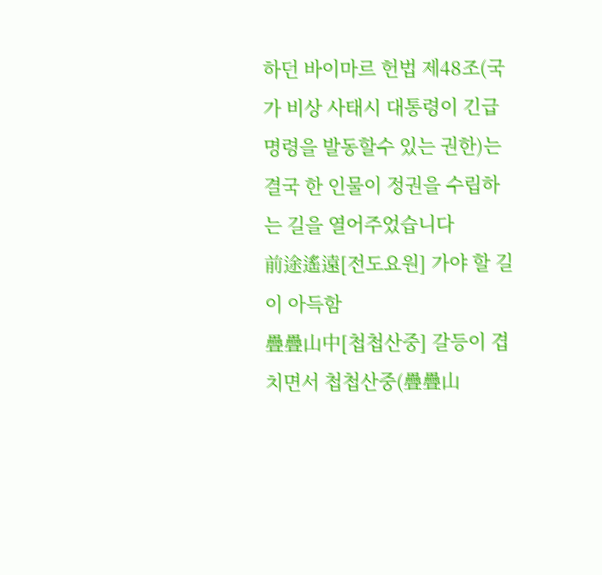하던 바이마르 헌법 제48조(국가 비상 사태시 대통령이 긴급 명령을 발동할수 있는 권한)는
결국 한 인물이 정권을 수립하는 길을 열어주었습니다
前途遙遠[전도요원] 가야 할 길이 아득함
疊疊山中[첩첩산중] 갈등이 겹치면서 첩첩산중(疊疊山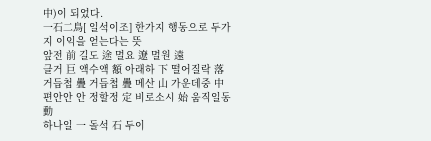中)이 되었다.
一石二鳥[ 일석이조] 한가지 행동으로 두가지 이익을 얻는다는 뜻
앞전 前 길도 途 멀요 遼 멀원 遠
클거 巨 액수액 額 아래하 下 떨어질락 落
거듭첩 疊 거듭첩 疊 메산 山 가운데중 中
편안안 안 정할정 定 비로소시 始 움직일동 動
하나일 一 돌석 石 두이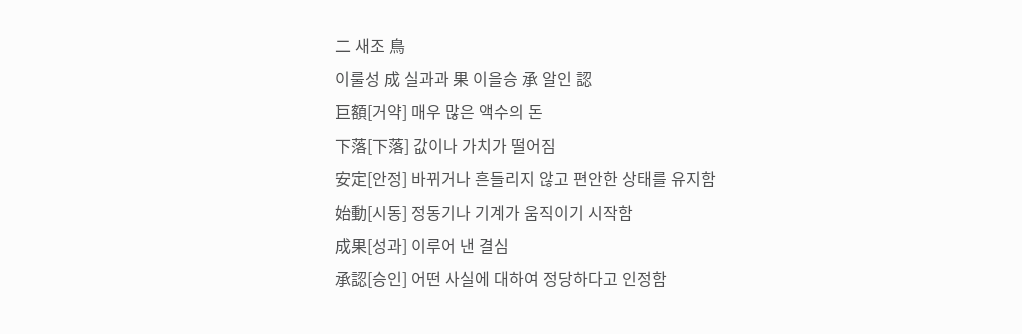二 새조 鳥
이룰성 成 실과과 果 이을승 承 알인 認
巨額[거약] 매우 많은 액수의 돈
下落[下落] 값이나 가치가 떨어짐
安定[안정] 바뀌거나 흔들리지 않고 편안한 상태를 유지함
始動[시동] 정동기나 기계가 움직이기 시작함
成果[성과] 이루어 낸 결심
承認[승인] 어떤 사실에 대하여 정당하다고 인정함